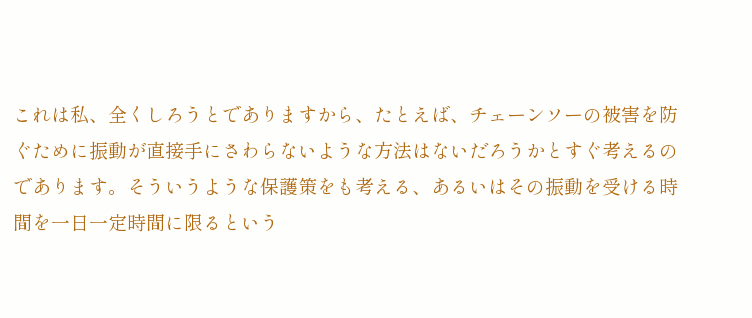これは私、全くしろうとでありますから、たとえば、チェーンソーの被害を防ぐために振動が直接手にさわらないような方法はないだろうかとすぐ考えるのであります。そういうような保護策をも考える、あるいはその振動を受ける時間を一日一定時間に限るという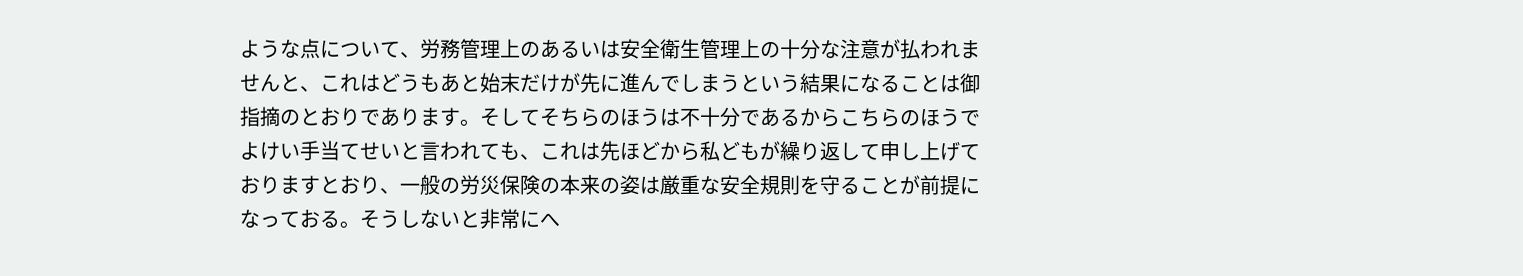ような点について、労務管理上のあるいは安全衛生管理上の十分な注意が払われませんと、これはどうもあと始末だけが先に進んでしまうという結果になることは御指摘のとおりであります。そしてそちらのほうは不十分であるからこちらのほうでよけい手当てせいと言われても、これは先ほどから私どもが繰り返して申し上げておりますとおり、一般の労災保険の本来の姿は厳重な安全規則を守ることが前提になっておる。そうしないと非常にへ